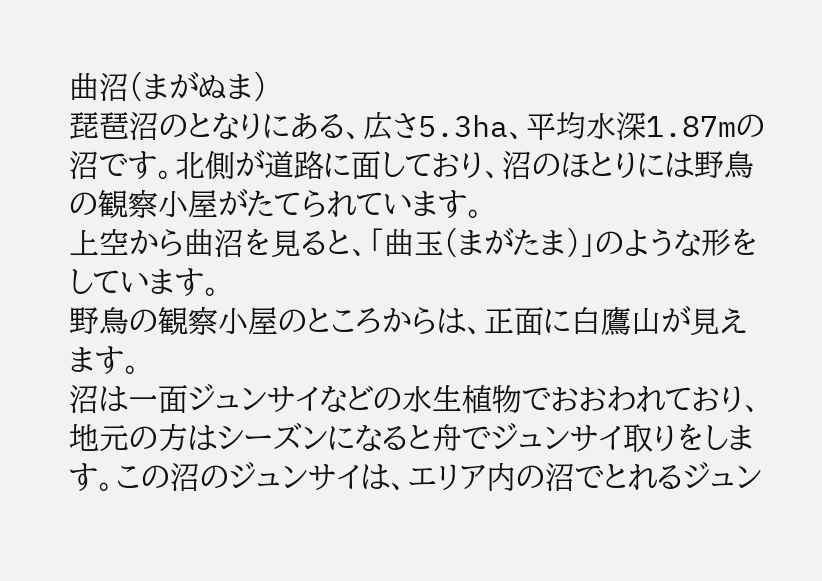曲沼(まがぬま)
琵琶沼のとなりにある、広さ5.3ha、平均水深1.87mの沼です。北側が道路に面しており、沼のほとりには野鳥の観察小屋がたてられています。
上空から曲沼を見ると、「曲玉(まがたま)」のような形をしています。
野鳥の観察小屋のところからは、正面に白鷹山が見えます。
沼は一面ジュンサイなどの水生植物でおおわれており、地元の方はシーズンになると舟でジュンサイ取りをします。この沼のジュンサイは、エリア内の沼でとれるジュン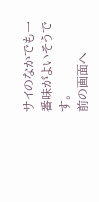サイのなかでも一番味がよいそうです。
前の画面へ